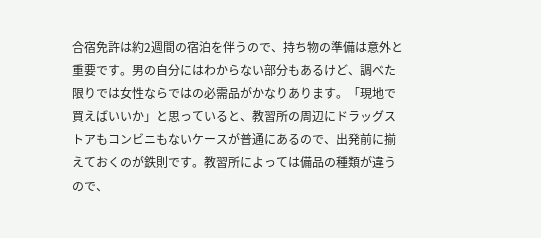合宿免許は約2週間の宿泊を伴うので、持ち物の準備は意外と重要です。男の自分にはわからない部分もあるけど、調べた限りでは女性ならではの必需品がかなりあります。「現地で買えばいいか」と思っていると、教習所の周辺にドラッグストアもコンビニもないケースが普通にあるので、出発前に揃えておくのが鉄則です。教習所によっては備品の種類が違うので、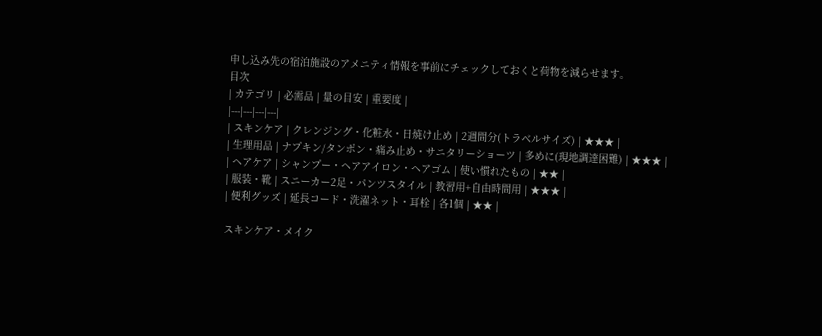申し込み先の宿泊施設のアメニティ情報を事前にチェックしておくと荷物を減らせます。
目次
| カテゴリ | 必需品 | 量の目安 | 重要度 |
|---|---|---|---|
| スキンケア | クレンジング・化粧水・日焼け止め | 2週間分(トラベルサイズ) | ★★★ |
| 生理用品 | ナプキン/タンポン・痛み止め・サニタリーショーツ | 多めに(現地調達困難) | ★★★ |
| ヘアケア | シャンプー・ヘアアイロン・ヘアゴム | 使い慣れたもの | ★★ |
| 服装・靴 | スニーカー2足・パンツスタイル | 教習用+自由時間用 | ★★★ |
| 便利グッズ | 延長コード・洗濯ネット・耳栓 | 各1個 | ★★ |

スキンケア・メイク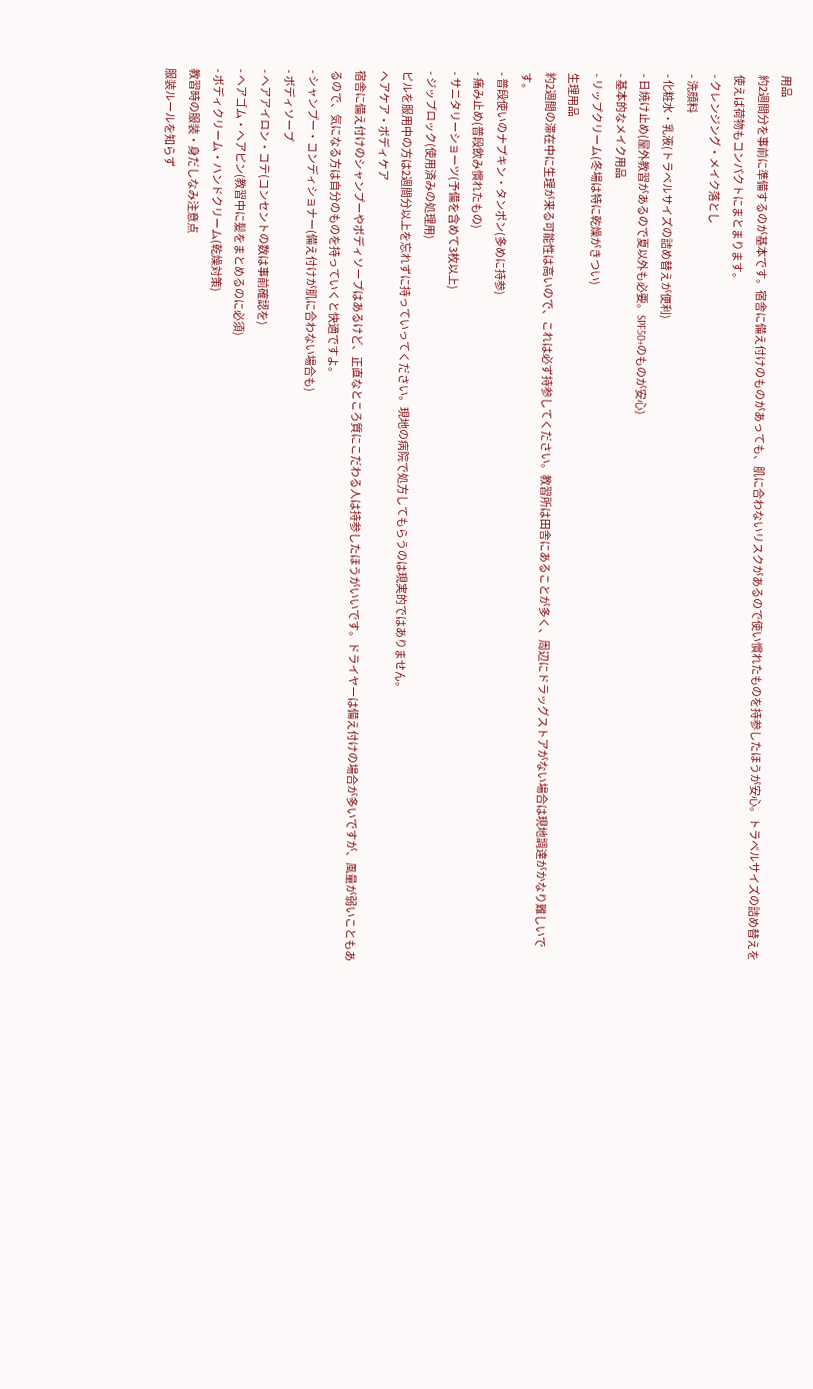用品
約2週間分を事前に準備するのが基本です。宿舎に備え付けのものがあっても、肌に合わないリスクがあるので使い慣れたものを持参したほうが安心。トラベルサイズの詰め替えを使えば荷物もコンパクトにまとまります。
- クレンジング・メイク落とし
- 洗顔料
- 化粧水・乳液(トラベルサイズの詰め替えが便利)
- 日焼け止め(屋外教習があるので夏以外も必要。SPF50+のものが安心)
- 基本的なメイク用品
- リップクリーム(冬場は特に乾燥がきつい)
生理用品
約2週間の滞在中に生理が来る可能性は高いので、これは必ず持参してください。教習所は田舎にあることが多く、周辺にドラッグストアがない場合は現地調達がかなり難しいです。
- 普段使いのナプキン・タンポン(多めに持参)
- 痛み止め(普段飲み慣れたもの)
- サニタリーショーツ(予備を含めて3枚以上)
- ジップロック(使用済みの処理用)
ピルを服用中の方は2週間分以上を忘れずに持っていってください。現地の病院で処方してもらうのは現実的ではありません。
ヘアケア・ボディケア
宿舎に備え付けのシャンプーやボディソープはあるけど、正直なところ質にこだわる人は持参したほうがいいです。ドライヤーは備え付けの場合が多いですが、風量が弱いこともあるので、気になる方は自分のものを持っていくと快適ですよ。
- シャンプー・コンディショナー(備え付けが肌に合わない場合も)
- ボディソープ
- ヘアアイロン・コテ(コンセントの数は事前確認を)
- ヘアゴム・ヘアピン(教習中に髪をまとめるのに必須)
- ボディクリーム・ハンドクリーム(乾燥対策)
教習時の服装・身だしなみ注意点
服装ルールを知らず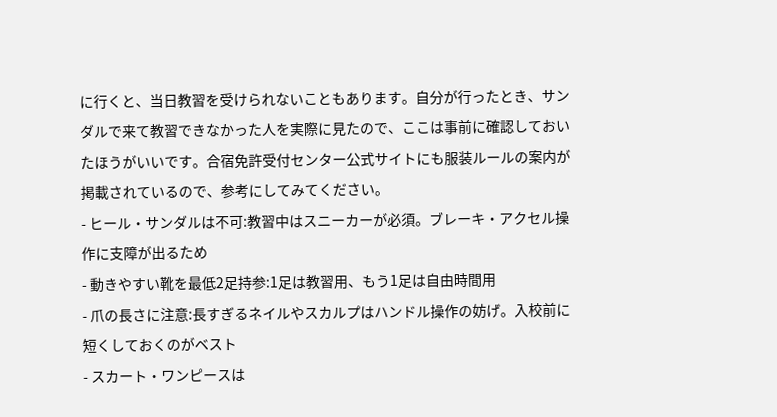に行くと、当日教習を受けられないこともあります。自分が行ったとき、サンダルで来て教習できなかった人を実際に見たので、ここは事前に確認しておいたほうがいいです。合宿免許受付センター公式サイトにも服装ルールの案内が掲載されているので、参考にしてみてください。
- ヒール・サンダルは不可:教習中はスニーカーが必須。ブレーキ・アクセル操作に支障が出るため
- 動きやすい靴を最低2足持参:1足は教習用、もう1足は自由時間用
- 爪の長さに注意:長すぎるネイルやスカルプはハンドル操作の妨げ。入校前に短くしておくのがベスト
- スカート・ワンピースは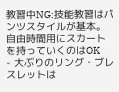教習中NG:技能教習はパンツスタイルが基本。自由時間用にスカートを持っていくのはOK
- 大ぶりのリング・ブレスレットは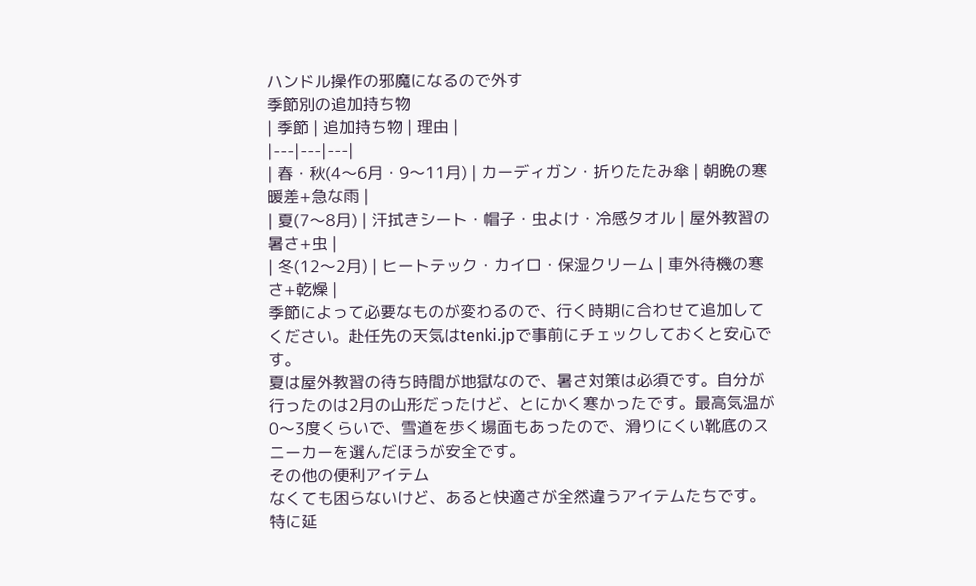ハンドル操作の邪魔になるので外す
季節別の追加持ち物
| 季節 | 追加持ち物 | 理由 |
|---|---|---|
| 春・秋(4〜6月・9〜11月) | カーディガン・折りたたみ傘 | 朝晩の寒暖差+急な雨 |
| 夏(7〜8月) | 汗拭きシート・帽子・虫よけ・冷感タオル | 屋外教習の暑さ+虫 |
| 冬(12〜2月) | ヒートテック・カイロ・保湿クリーム | 車外待機の寒さ+乾燥 |
季節によって必要なものが変わるので、行く時期に合わせて追加してください。赴任先の天気はtenki.jpで事前にチェックしておくと安心です。
夏は屋外教習の待ち時間が地獄なので、暑さ対策は必須です。自分が行ったのは2月の山形だったけど、とにかく寒かったです。最高気温が0〜3度くらいで、雪道を歩く場面もあったので、滑りにくい靴底のスニーカーを選んだほうが安全です。
その他の便利アイテム
なくても困らないけど、あると快適さが全然違うアイテムたちです。特に延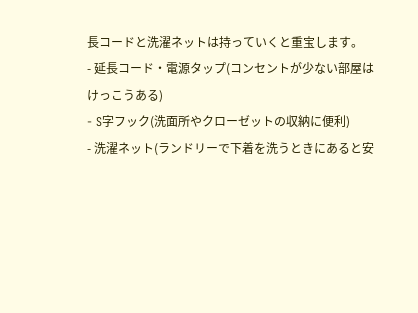長コードと洗濯ネットは持っていくと重宝します。
- 延長コード・電源タップ(コンセントが少ない部屋はけっこうある)
- S字フック(洗面所やクローゼットの収納に便利)
- 洗濯ネット(ランドリーで下着を洗うときにあると安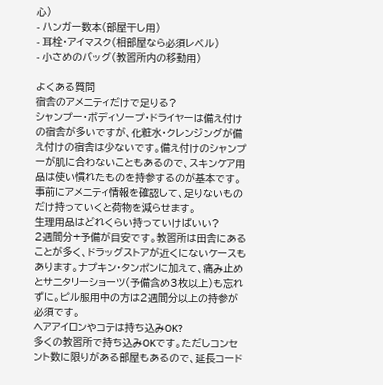心)
- ハンガー数本(部屋干し用)
- 耳栓・アイマスク(相部屋なら必須レベル)
- 小さめのバッグ(教習所内の移動用)

よくある質問
宿舎のアメニティだけで足りる?
シャンプー・ボディソープ・ドライヤーは備え付けの宿舎が多いですが、化粧水・クレンジングが備え付けの宿舎は少ないです。備え付けのシャンプーが肌に合わないこともあるので、スキンケア用品は使い慣れたものを持参するのが基本です。事前にアメニティ情報を確認して、足りないものだけ持っていくと荷物を減らせます。
生理用品はどれくらい持っていけばいい?
2週間分+予備が目安です。教習所は田舎にあることが多く、ドラッグストアが近くにないケースもあります。ナプキン・タンポンに加えて、痛み止めとサニタリーショーツ(予備含め3枚以上)も忘れずに。ピル服用中の方は2週間分以上の持参が必須です。
ヘアアイロンやコテは持ち込みOK?
多くの教習所で持ち込みOKです。ただしコンセント数に限りがある部屋もあるので、延長コード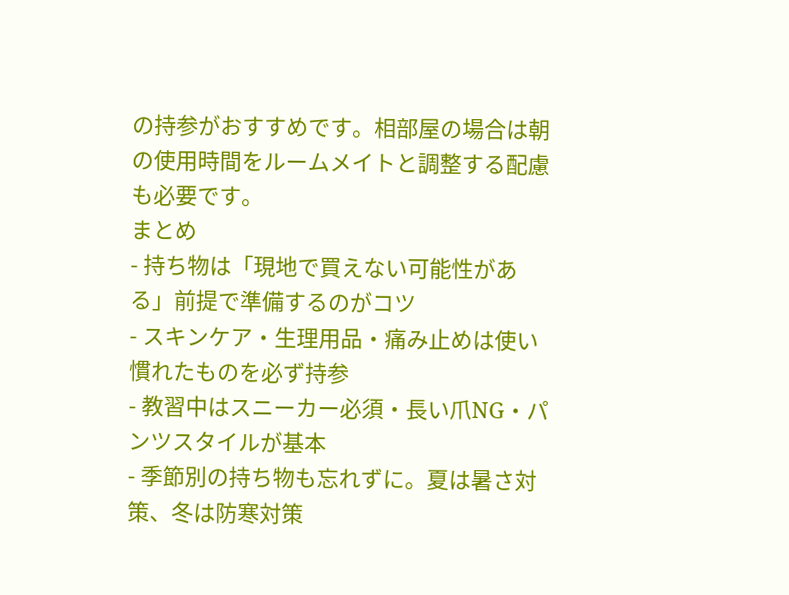の持参がおすすめです。相部屋の場合は朝の使用時間をルームメイトと調整する配慮も必要です。
まとめ
- 持ち物は「現地で買えない可能性がある」前提で準備するのがコツ
- スキンケア・生理用品・痛み止めは使い慣れたものを必ず持参
- 教習中はスニーカー必須・長い爪NG・パンツスタイルが基本
- 季節別の持ち物も忘れずに。夏は暑さ対策、冬は防寒対策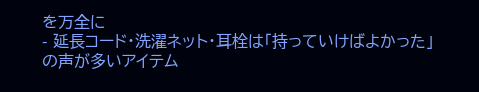を万全に
- 延長コード・洗濯ネット・耳栓は「持っていけばよかった」の声が多いアイテム